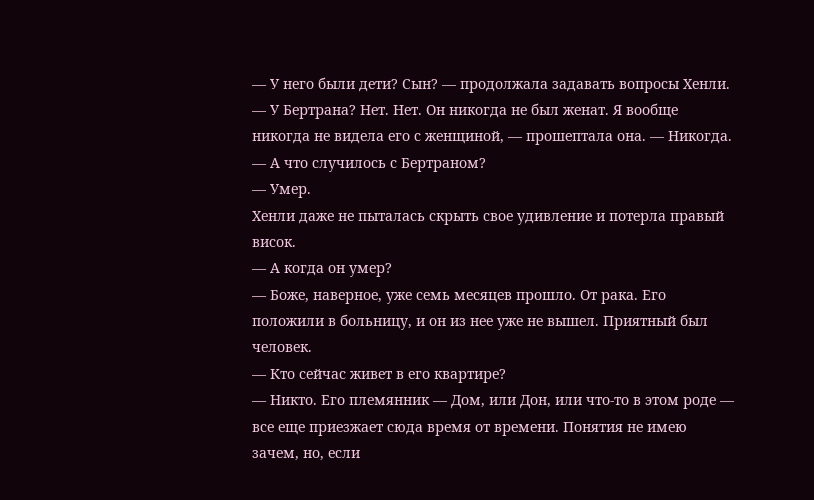— У него были дети? Сын? — продолжала задавать вопросы Хенли.
— У Бертрана? Нет. Нет. Он никогда не был женат. Я вообще никогда не видела его с женщиной, — прошептала она. — Никогда.
— А что случилось с Бертраном?
— Умер.
Хенли даже не пыталась скрыть свое удивление и потерла правый висок.
— А когда он умер?
— Боже, наверное, уже семь месяцев прошло. От рака. Его положили в больницу, и он из нее уже не вышел. Приятный был человек.
— Кто сейчас живет в его квартире?
— Никто. Его племянник — Дом, или Дон, или что-то в этом роде — все еще приезжает сюда время от времени. Понятия не имею зачем, но, если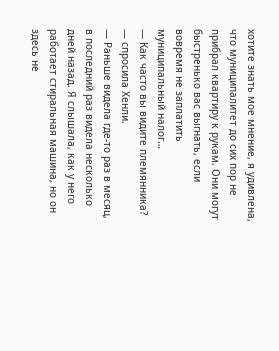хотите знать мое мнение, я удивлена, что муниципалитет до сих пор не прибрал квартиру к рукам. Они могут быстренько вас выгнать, если вовремя не заплатить муниципальный налог…
— Как часто вы видите племянника? — спросила Хенли.
— Раньше видела где-то раз в месяц, в последний раз видела несколько дней назад. Я слышала, как у него работает стиральная машина, но он здесь не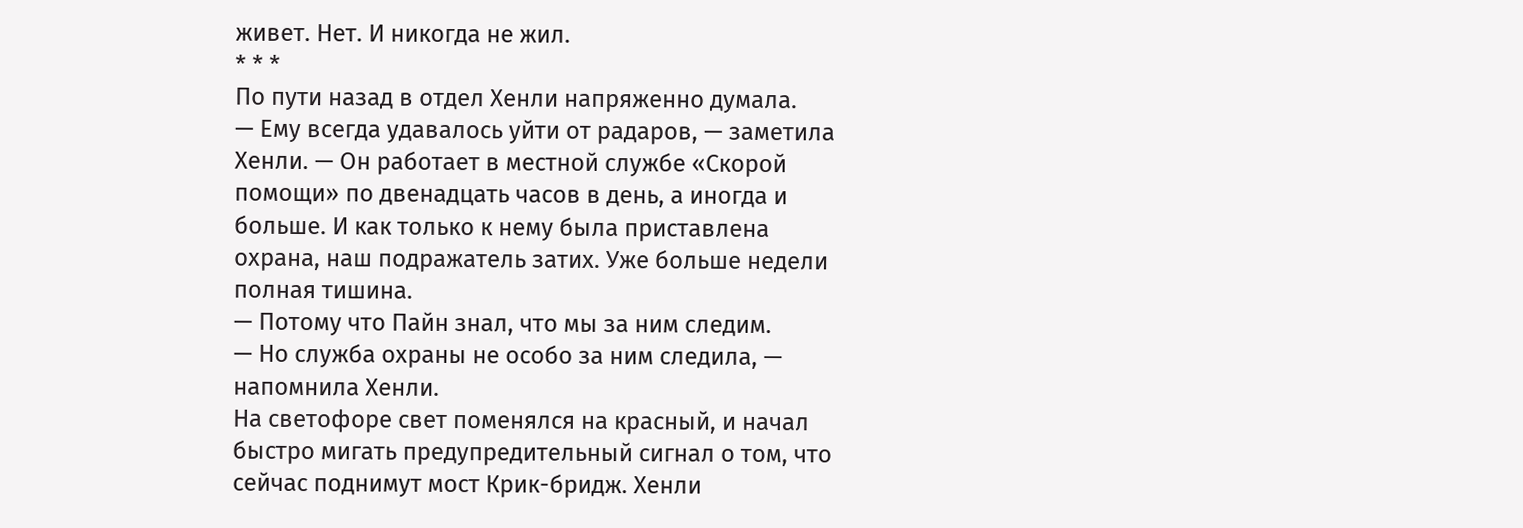живет. Нет. И никогда не жил.
* * *
По пути назад в отдел Хенли напряженно думала.
— Ему всегда удавалось уйти от радаров, — заметила Хенли. — Он работает в местной службе «Скорой помощи» по двенадцать часов в день, а иногда и больше. И как только к нему была приставлена охрана, наш подражатель затих. Уже больше недели полная тишина.
— Потому что Пайн знал, что мы за ним следим.
— Но служба охраны не особо за ним следила, — напомнила Хенли.
На светофоре свет поменялся на красный, и начал быстро мигать предупредительный сигнал о том, что сейчас поднимут мост Крик-бридж. Хенли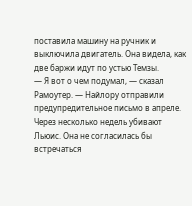поставила машину на ручник и выключила двигатель. Она видела, как две баржи идут по устью Темзы.
— Я вот о чем подумал, — сказал Рамоутер. — Найлору отправили предупредительное письмо в апреле. Через несколько недель убивают Льюис. Она не согласилась бы встречаться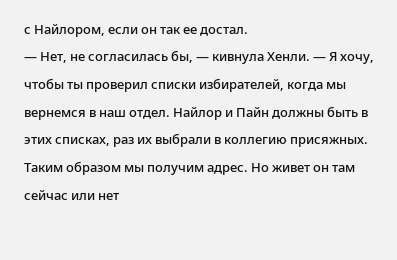с Найлором, если он так ее достал.
— Нет, не согласилась бы, — кивнула Хенли. — Я хочу, чтобы ты проверил списки избирателей, когда мы вернемся в наш отдел. Найлор и Пайн должны быть в этих списках, раз их выбрали в коллегию присяжных. Таким образом мы получим адрес. Но живет он там сейчас или нет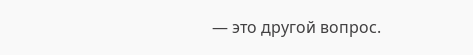— это другой вопрос.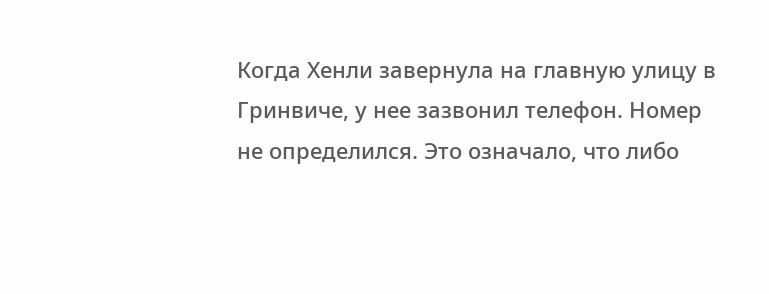Когда Хенли завернула на главную улицу в Гринвиче, у нее зазвонил телефон. Номер не определился. Это означало, что либо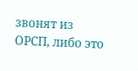звонят из ОРСП, либо это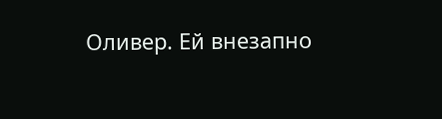Оливер. Ей внезапно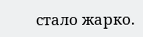стало жарко.